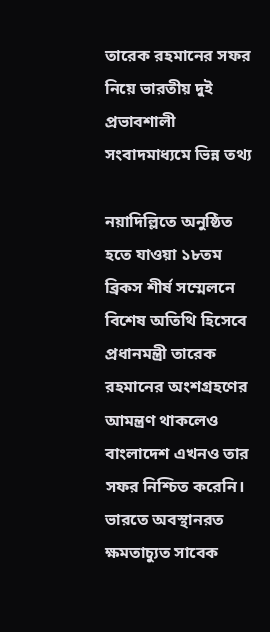তারেক রহমানের সফর নিয়ে ভারতীয় দুই প্রভাবশালী সংবাদমাধ্যমে ভিন্ন তথ্য

নয়াদিল্লিতে অনুষ্ঠিত হতে যাওয়া ১৮তম ব্রিকস শীর্ষ সম্মেলনে বিশেষ অতিথি হিসেবে প্রধানমন্ত্রী তারেক রহমানের অংশগ্রহণের আমন্ত্রণ থাকলেও বাংলাদেশ এখনও তার সফর নিশ্চিত করেনি।
ভারতে অবস্থানরত ক্ষমতাচ্যুত সাবেক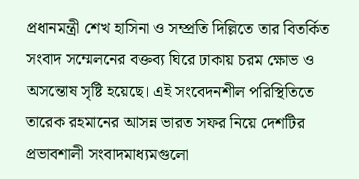প্রধানমন্ত্রী শেখ হাসিনা ও সম্প্রতি দিল্লিতে তার বিতর্কিত সংবাদ সম্মেলনের বক্তব্য ঘিরে ঢাকায় চরম ক্ষোভ ও অসন্তোষ সৃষ্টি হয়েছে। এই সংবেদনশীল পরিস্থিতিতে তারেক রহমানের আসন্ন ভারত সফর নিয়ে দেশটির প্রভাবশালী সংবাদমাধ্যমগুলো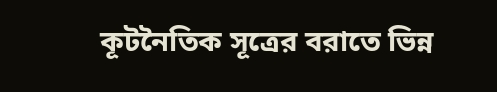কূটনৈতিক সূত্রের বরাতে ভিন্ন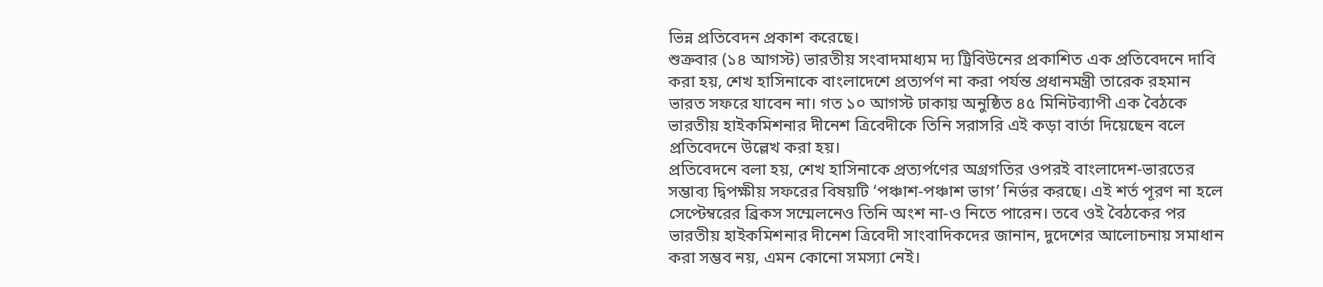ভিন্ন প্রতিবেদন প্রকাশ করেছে।
শুক্রবার (১৪ আগস্ট) ভারতীয় সংবাদমাধ্যম দ্য ট্রিবিউনের প্রকাশিত এক প্রতিবেদনে দাবি করা হয়, শেখ হাসিনাকে বাংলাদেশে প্রত্যর্পণ না করা পর্যন্ত প্রধানমন্ত্রী তারেক রহমান ভারত সফরে যাবেন না। গত ১০ আগস্ট ঢাকায় অনুষ্ঠিত ৪৫ মিনিটব্যাপী এক বৈঠকে ভারতীয় হাইকমিশনার দীনেশ ত্রিবেদীকে তিনি সরাসরি এই কড়া বার্তা দিয়েছেন বলে প্রতিবেদনে উল্লেখ করা হয়।
প্রতিবেদনে বলা হয়, শেখ হাসিনাকে প্রত্যর্পণের অগ্রগতির ওপরই বাংলাদেশ-ভারতের সম্ভাব্য দ্বিপক্ষীয় সফরের বিষয়টি ‘পঞ্চাশ-পঞ্চাশ ভাগ’ নির্ভর করছে। এই শর্ত পূরণ না হলে সেপ্টেম্বরের ব্রিকস সম্মেলনেও তিনি অংশ না-ও নিতে পারেন। তবে ওই বৈঠকের পর ভারতীয় হাইকমিশনার দীনেশ ত্রিবেদী সাংবাদিকদের জানান, দুদেশের আলোচনায় সমাধান করা সম্ভব নয়, এমন কোনো সমস্যা নেই।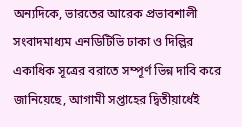অন্যদিকে, ভারতের আরেক প্রভাবশালী সংবাদমাধ্যম এনডিটিভি ঢাকা ও দিল্লির একাধিক সূত্রের বরাতে সম্পূর্ণ ভিন্ন দাবি করে জানিয়েছে, আগামী সপ্তাহের দ্বিতীয়ার্ধেই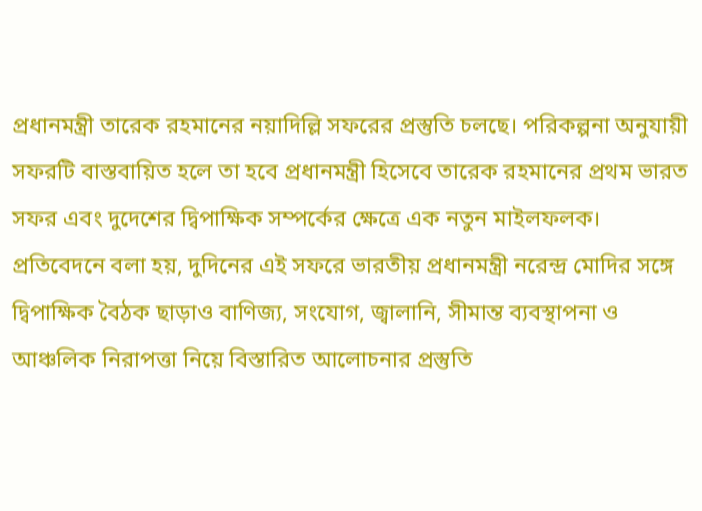প্রধানমন্ত্রী তারেক রহমানের নয়াদিল্লি সফরের প্রস্তুতি চলছে। পরিকল্পনা অনুযায়ী সফরটি বাস্তবায়িত হলে তা হবে প্রধানমন্ত্রী হিসেবে তারেক রহমানের প্রথম ভারত সফর এবং দুদেশের দ্বিপাক্ষিক সম্পর্কের ক্ষেত্রে এক নতুন মাইলফলক।
প্রতিবেদনে বলা হয়, দুদিনের এই সফরে ভারতীয় প্রধানমন্ত্রী নরেন্দ্র মোদির সঙ্গে দ্বিপাক্ষিক বৈঠক ছাড়াও বাণিজ্য, সংযোগ, জ্বালানি, সীমান্ত ব্যবস্থাপনা ও আঞ্চলিক নিরাপত্তা নিয়ে বিস্তারিত আলোচনার প্রস্তুতি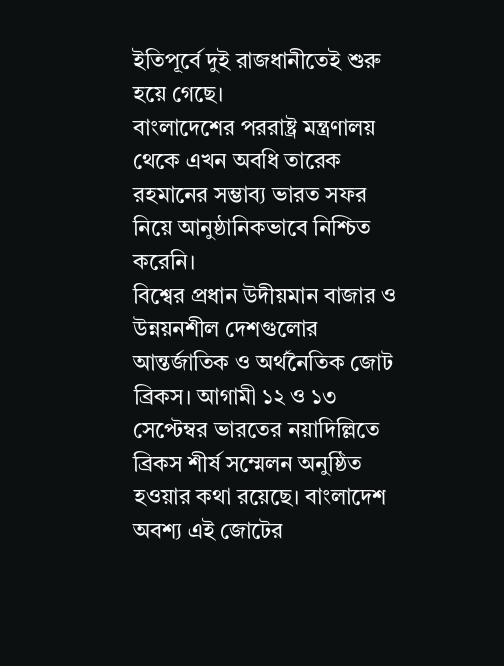ইতিপূর্বে দুই রাজধানীতেই শুরু হয়ে গেছে।
বাংলাদেশের পররাষ্ট্র মন্ত্রণালয় থেকে এখন অবধি তারেক রহমানের সম্ভাব্য ভারত সফর নিয়ে আনুষ্ঠানিকভাবে নিশ্চিত করেনি।
বিশ্বের প্রধান উদীয়মান বাজার ও উন্নয়নশীল দেশগুলোর আন্তর্জাতিক ও অর্থনৈতিক জোট ব্রিকস। আগামী ১২ ও ১৩ সেপ্টেম্বর ভারতের নয়াদিল্লিতে ব্রিকস শীর্ষ সম্মেলন অনুষ্ঠিত হওয়ার কথা রয়েছে। বাংলাদেশ অবশ্য এই জোটের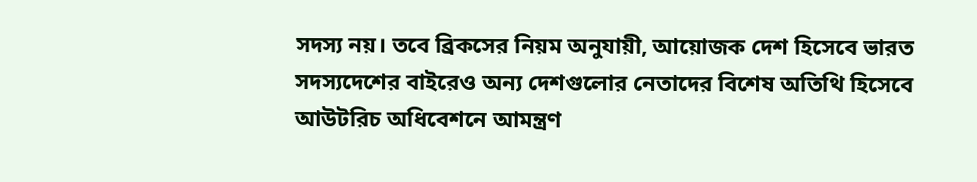সদস্য নয়। তবে ব্রিকসের নিয়ম অনুযায়ী, আয়োজক দেশ হিসেবে ভারত সদস্যদেশের বাইরেও অন্য দেশগুলোর নেতাদের বিশেষ অতিথি হিসেবে আউটরিচ অধিবেশনে আমন্ত্রণ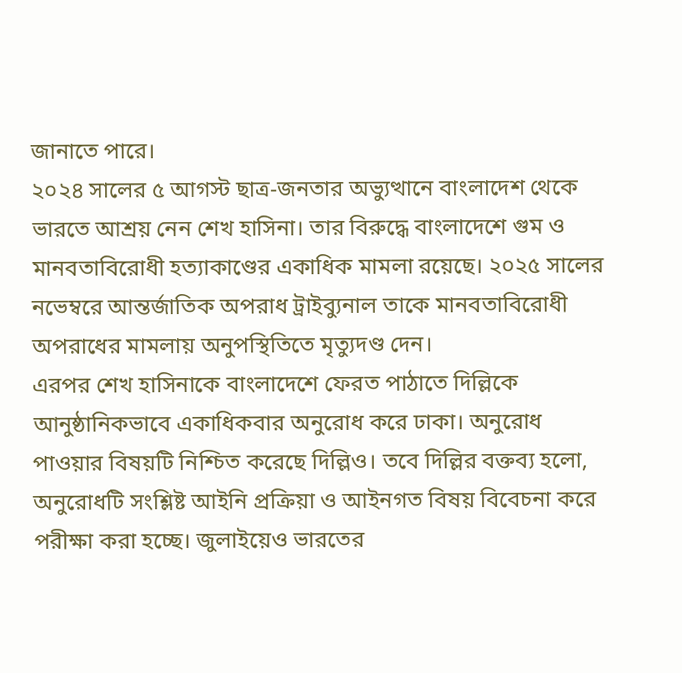জানাতে পারে।
২০২৪ সালের ৫ আগস্ট ছাত্র-জনতার অভ্যুত্থানে বাংলাদেশ থেকে ভারতে আশ্রয় নেন শেখ হাসিনা। তার বিরুদ্ধে বাংলাদেশে গুম ও মানবতাবিরোধী হত্যাকাণ্ডের একাধিক মামলা রয়েছে। ২০২৫ সালের নভেম্বরে আন্তর্জাতিক অপরাধ ট্রাইব্যুনাল তাকে মানবতাবিরোধী অপরাধের মামলায় অনুপস্থিতিতে মৃত্যুদণ্ড দেন।
এরপর শেখ হাসিনাকে বাংলাদেশে ফেরত পাঠাতে দিল্লিকে আনুষ্ঠানিকভাবে একাধিকবার অনুরোধ করে ঢাকা। অনুরোধ পাওয়ার বিষয়টি নিশ্চিত করেছে দিল্লিও। তবে দিল্লির বক্তব্য হলো, অনুরোধটি সংশ্লিষ্ট আইনি প্রক্রিয়া ও আইনগত বিষয় বিবেচনা করে পরীক্ষা করা হচ্ছে। জুলাইয়েও ভারতের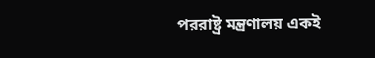পররাষ্ট্র মন্ত্রণালয় একই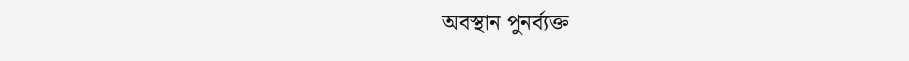অবস্থান পুনর্ব্যক্ত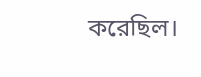করেছিল।